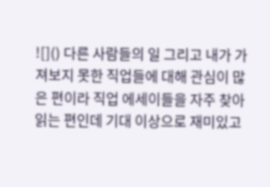![]() 다른 사람들의 일 그리고 내가 가져보지 못한 직업들에 대해 관심이 많은 편이라 직업 에세이들을 자주 찾아 읽는 편인데 기대 이상으로 재미있고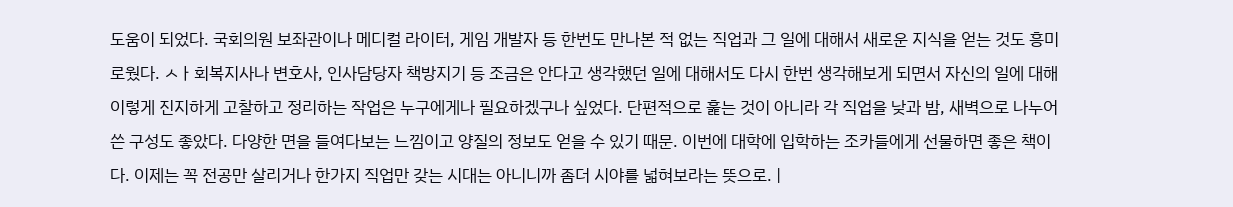도움이 되었다. 국회의원 보좌관이나 메디컬 라이터, 게임 개발자 등 한번도 만나본 적 없는 직업과 그 일에 대해서 새로운 지식을 얻는 것도 흥미로웠다. ㅅㅏ회복지사나 변호사, 인사담당자 책방지기 등 조금은 안다고 생각했던 일에 대해서도 다시 한번 생각해보게 되면서 자신의 일에 대해 이렇게 진지하게 고찰하고 정리하는 작업은 누구에게나 필요하겠구나 싶었다. 단편적으로 훑는 것이 아니라 각 직업을 낮과 밤, 새벽으로 나누어 쓴 구성도 좋았다. 다양한 면을 들여다보는 느낌이고 양질의 정보도 얻을 수 있기 때문. 이번에 대학에 입학하는 조카들에게 선물하면 좋은 책이다. 이제는 꼭 전공만 살리거나 한가지 직업만 갖는 시대는 아니니까 좀더 시야를 넓혀보라는 뜻으로. |